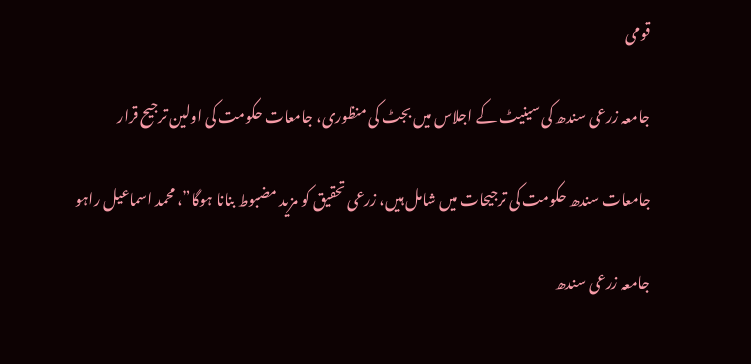قومی

جامعہ زرعی سندھ کی سینیٹ کے اجلاس میں بجٹ کی منظوری، جامعات حکومت کی اولین ترجیح قرار

جامعات سندھ حکومت کی ترجیحات میں شامل ہیں، زرعی تحقیق کو مزید مضبوط بنانا ہوگا”، محمد اسماعیل راہو

جامعہ زرعی سندھ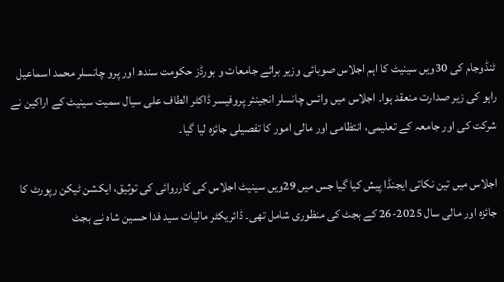ٹنڈوجام کی 30ویں سینیٹ کا اہم اجلاس صوبائی وزیر برائے جامعات و بورڈز حکومت سندھ اور پرو چانسلر محمد اسماعیل راہو کی زیر صدارت منعقد ہوا۔ اجلاس میں وائس چانسلر انجینئر پروفیسر ڈاکٹر الطاف علی سیال سمیت سینیٹ کے اراکین نے شرکت کی اور جامعہ کے تعلیمی، انتظامی اور مالی امور کا تفصیلی جائزہ لیا گیا۔

اجلاس میں تین نکاتی ایجنڈا پیش کیا گیا جس میں 29ویں سینیٹ اجلاس کی کارروائی کی توثیق، ایکشن ٹیکن رپورٹ کا جائزہ اور مالی سال 2025-26 کے بجٹ کی منظوری شامل تھی۔ ڈائریکٹر مالیات سید فدا حسین شاہ نے بجٹ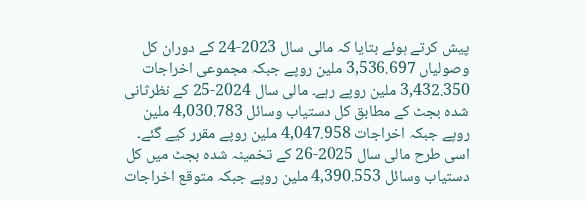پیش کرتے ہوئے بتایا کہ مالی سال 2023-24 کے دوران کل وصولیاں 3,536.697 ملین روپے جبکہ مجموعی اخراجات 3,432.350 ملین روپے رہے۔ مالی سال 2024-25 کے نظرثانی شدہ بجٹ کے مطابق کل دستیاب وسائل 4,030.783 ملین روپے جبکہ اخراجات 4,047.958 ملین روپے مقرر کیے گئے۔ اسی طرح مالی سال 2025-26 کے تخمینہ شدہ بجٹ میں کل دستیاب وسائل 4,390.553 ملین روپے جبکہ متوقع اخراجات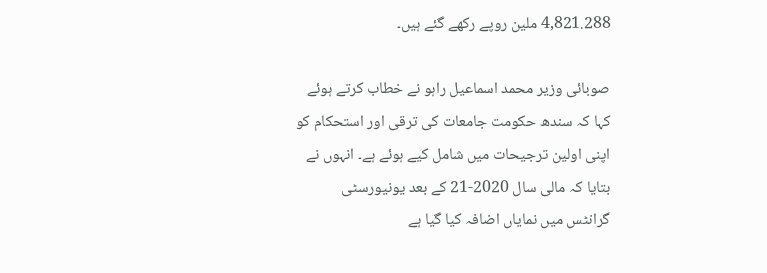4,821.288 ملین روپے رکھے گئے ہیں۔

صوبائی وزیر محمد اسماعیل راہو نے خطاب کرتے ہوئے کہا کہ سندھ حکومت جامعات کی ترقی اور استحکام کو اپنی اولین ترجیحات میں شامل کیے ہوئے ہے۔ انہوں نے بتایا کہ مالی سال 2020-21 کے بعد یونیورسٹی گرانٹس میں نمایاں اضافہ کیا گیا ہے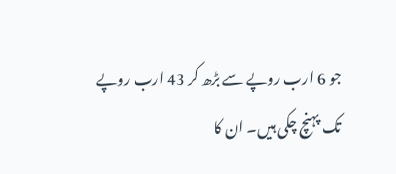جو 6 ارب روپے سے بڑھ کر 43 ارب روپے تک پہنچ چکی ہیں۔ ان کا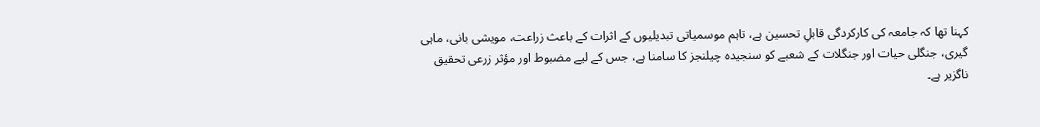کہنا تھا کہ جامعہ کی کارکردگی قابلِ تحسین ہے، تاہم موسمیاتی تبدیلیوں کے اثرات کے باعث زراعت، مویشی بانی، ماہی گیری، جنگلی حیات اور جنگلات کے شعبے کو سنجیدہ چیلنجز کا سامنا ہے، جس کے لیے مضبوط اور مؤثر زرعی تحقیق ناگزیر ہے۔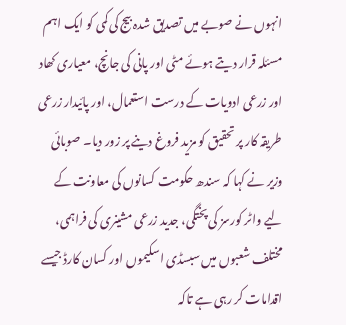انہوں نے صوبے میں تصدیق شدہ بیج کی کمی کو ایک اہم مسئلہ قرار دیتے ہوئے مٹی اور پانی کی جانچ، معیاری کھاد اور زرعی ادویات کے درست استعمال، اور پائیدار زرعی طریقہ کار پر تحقیق کو مزید فروغ دینے پر زور دیا۔ صوبائی وزیر نے کہا کہ سندھ حکومت کسانوں کی معاونت کے لیے واٹر کورسز کی پختگی، جدید زرعی مشینری کی فراہمی، مختلف شعبوں میں سبسڈی اسکیموں اور کسان کارڈ جیسے اقدامات کر رہی ہے تاکہ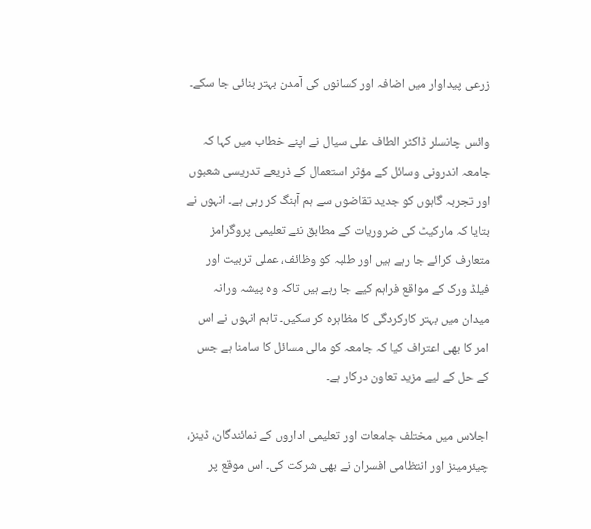زرعی پیداوار میں اضافہ اور کسانوں کی آمدن بہتر بنائی جا سکے۔

وائس چانسلر ڈاکٹر الطاف علی سیال نے اپنے خطاب میں کہا کہ جامعہ اندرونی وسائل کے مؤثر استعمال کے ذریعے تدریسی شعبوں اور تجربہ گاہوں کو جدید تقاضوں سے ہم آہنگ کر رہی ہے۔ انہوں نے بتایا کہ مارکیٹ کی ضروریات کے مطابق نئے تعلیمی پروگرامز متعارف کرائے جا رہے ہیں اور طلبہ کو وظائف، عملی تربیت اور فیلڈ ورک کے مواقع فراہم کیے جا رہے ہیں تاکہ وہ پیشہ ورانہ میدان میں بہتر کارکردگی کا مظاہرہ کر سکیں۔ تاہم انہوں نے اس امر کا بھی اعتراف کیا کہ جامعہ کو مالی مسائل کا سامنا ہے جس کے حل کے لیے مزید تعاون درکار ہے۔

اجلاس میں مختلف جامعات اور تعلیمی اداروں کے نمائندگان، ڈینز، چیئرمینز اور انتظامی افسران نے بھی شرکت کی۔ اس موقع پر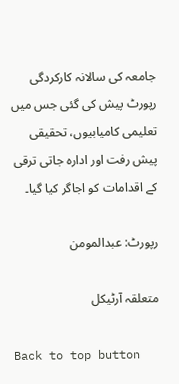جامعہ کی سالانہ کارکردگی رپورٹ پیش کی گئی جس میں تعلیمی کامیابیوں، تحقیقی پیش رفت اور ادارہ جاتی ترقی کے اقدامات کو اجاگر کیا گیا۔

رپورٹ: عبدالمومن

متعلقہ آرٹیکل

Back to top button